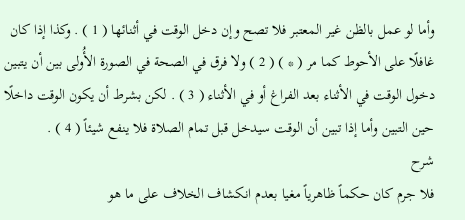وأما لو عمل بالظن غير المعتبر فلا تصح وإن دخل الوقت في أثنائها ( 1 ) . وكذا إذا كان غافلًا على الأحوط كما مر ( * ) ( 2 ) ولا فرق في الصحة في الصورة الأُولى بين أن يتبين دخول الوقت في الأثناء بعد الفراغ أو في الأثناء ( 3 ) . لكن بشرط أن يكون الوقت داخلًا حين التبين وأما إذا تبين أن الوقت سيدخل قبل تمام الصلاة فلا ينفع شيئاً ( 4 ) .
شرح
فلا جرم كان حكماً ظاهرياً مغيا بعدم انكشاف الخلاف على ما هو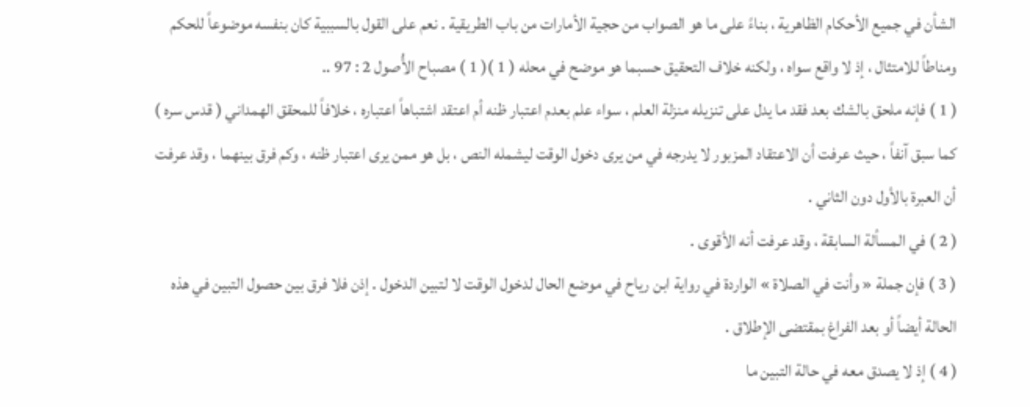الشأن في جميع الأحكام الظاهرية ، بناءً على ما هو الصواب من حجية الأمارات من باب الطريقية . نعم على القول بالسببية كان بنفسه موضوعاً للحكم ومناطاً للامتثال ، إذ لا واقع سواه ، ولكنه خلاف التحقيق حسبما هو موضح في محله ( 1 )( 1 ) مصباح الأُصول 2 : 97 ..
( 1 ) فإنه ملحق بالشك بعد فقد ما يدل على تنزيله منزلة العلم ، سواء علم بعدم اعتبار ظنه أم اعتقد اشتباهاً اعتباره ، خلافاً للمحقق الهمداني ( قدس سره ) كما سبق آنفاً ، حيث عرفت أن الاعتقاد المزبور لا يدرجه في من يرى دخول الوقت ليشمله النص ، بل هو ممن يرى اعتبار ظنه ، وكم فرق بينهما ، وقد عرفت أن العبرة بالأول دون الثاني .
( 2 ) في المسألة السابقة ، وقد عرفت أنه الأقوى .
( 3 ) فإن جملة « وأنت في الصلاة » الواردة في رواية ابن رياح في موضع الحال لدخول الوقت لا لتبين الدخول . إذن فلا فرق بين حصول التبين في هذه الحالة أيضاً أو بعد الفراغ بمقتضى الإطلاق .
( 4 ) إذ لا يصدق معه في حالة التبين ما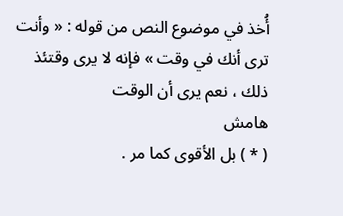أُخذ في موضوع النص من قوله : « وأنت ترى أنك في وقت » فإنه لا يرى وقتئذ ذلك ، نعم يرى أن الوقت
هامش
( * ) بل الأقوى كما مر .